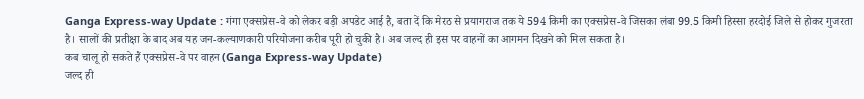Ganga Express-way Update : गंगा एक्सप्रेस-वे को लेकर बड़ी अपडेट आई है, बता दें कि मेरठ से प्रयागराज तक ये 594 किमी का एक्सप्रेस-वे जिसका लंबा 99.5 किमी हिस्सा हरदोई जिले से होकर गुजरता है। सालों की प्रतीक्षा के बाद अब यह जन-कल्याणकारी परियोजना करीब पूरी हो चुकी है। अब जल्द ही इस पर वाहनों का आगमन दिखने को मिल सकता है।
कब चालू हो सकते हैं एक्सप्रेस-वे पर वाहन (Ganga Express-way Update)
जल्द ही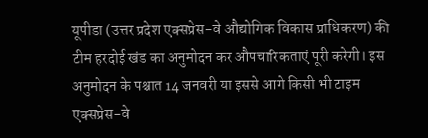यूपीडा (उत्तर प्रदेश एक्सप्रेस-वे औद्योगिक विकास प्राधिकरण) की टीम हरदोई खंड का अनुमोदन कर औपचारिकताएं पूरी करेगी। इस अनुमोदन के पश्चात 14 जनवरी या इससे आगे किसी भी टाइम एक्सप्रेस-वे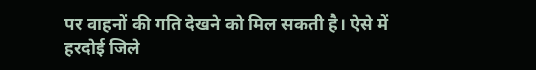पर वाहनों की गति देखने को मिल सकती है। ऐसे में हरदोई जिले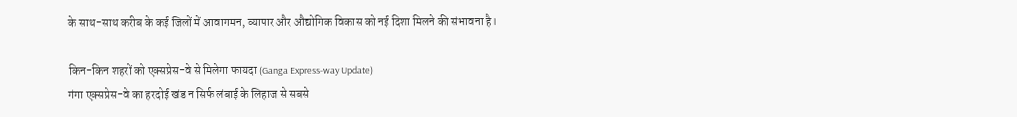के साथ-साथ करीब के कई जिलों में आवागमन, व्यापार और औद्योगिक विकास को नई दिशा मिलने की संभावना है।

किन-किन शहरों को एक्सप्रेस-वे से मिलेगा फायदा (Ganga Express-way Update)
गंगा एक्सप्रेस-वे का हरदोई खंड न सिर्फ लंबाई के लिहाज से सबसे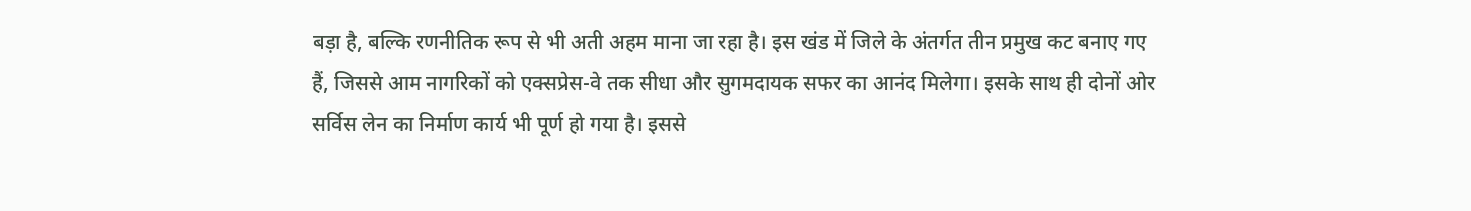बड़ा है, बल्कि रणनीतिक रूप से भी अती अहम माना जा रहा है। इस खंड में जिले के अंतर्गत तीन प्रमुख कट बनाए गए हैं, जिससे आम नागरिकों को एक्सप्रेस-वे तक सीधा और सुगमदायक सफर का आनंद मिलेगा। इसके साथ ही दोनों ओर सर्विस लेन का निर्माण कार्य भी पूर्ण हो गया है। इससे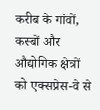करीब के गांवों, कस्बों और औद्योगिक क्षेत्रों को एक्सप्रेस-वे से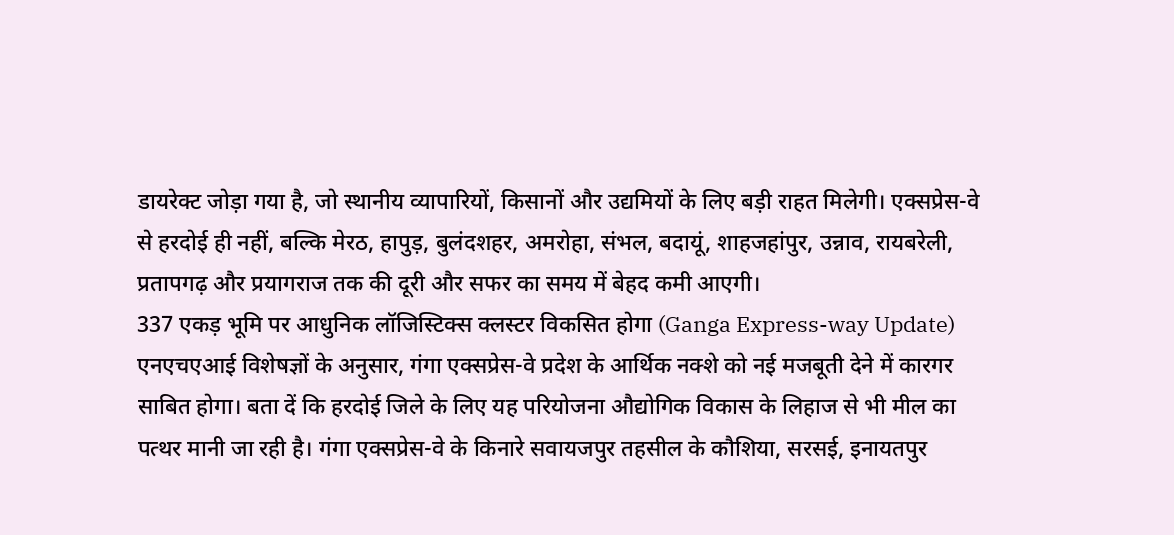डायरेक्ट जोड़ा गया है, जो स्थानीय व्यापारियों, किसानों और उद्यमियों के लिए बड़ी राहत मिलेगी। एक्सप्रेस-वे से हरदोई ही नहीं, बल्कि मेरठ, हापुड़, बुलंदशहर, अमरोहा, संभल, बदायूं, शाहजहांपुर, उन्नाव, रायबरेली, प्रतापगढ़ और प्रयागराज तक की दूरी और सफर का समय में बेहद कमी आएगी।
337 एकड़ भूमि पर आधुनिक लॉजिस्टिक्स क्लस्टर विकसित होगा (Ganga Express-way Update)
एनएचएआई विशेषज्ञों के अनुसार, गंगा एक्सप्रेस-वे प्रदेश के आर्थिक नक्शे को नई मजबूती देने में कारगर साबित होगा। बता दें कि हरदोई जिले के लिए यह परियोजना औद्योगिक विकास के लिहाज से भी मील का पत्थर मानी जा रही है। गंगा एक्सप्रेस-वे के किनारे सवायजपुर तहसील के कौशिया, सरसई, इनायतपुर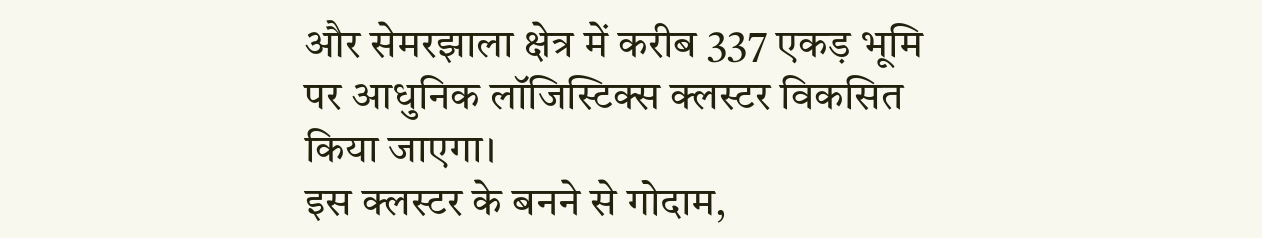और सेमरझाला क्षेत्र में करीब 337 एकड़ भूमि पर आधुनिक लॉजिस्टिक्स क्लस्टर विकसित किया जाएगा।
इस क्लस्टर के बनने से गोदाम,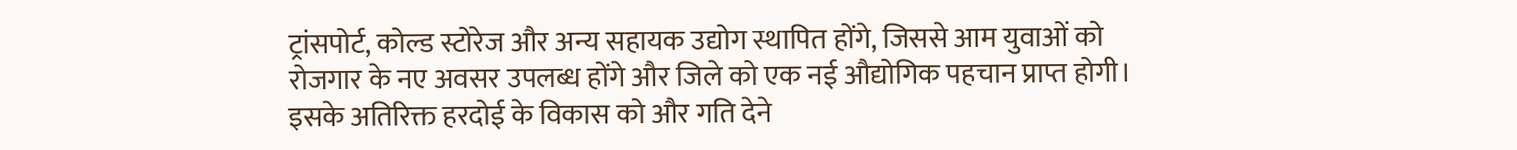ट्रांसपोर्ट, कोल्ड स्टोरेज और अन्य सहायक उद्योग स्थापित होंगे, जिससे आम युवाओं को रोजगार के नए अवसर उपलब्ध होंगे और जिले को एक नई औद्योगिक पहचान प्राप्त होगी। इसके अतिरिक्त हरदोई के विकास को और गति देने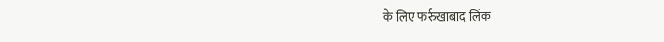के लिए फर्रुखाबाद लिंक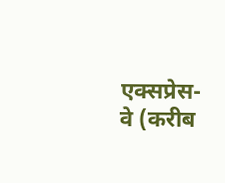एक्सप्रेस-वे (करीब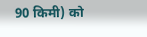90 किमी) को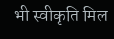भी स्वीकृति मिल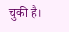चुकी है।